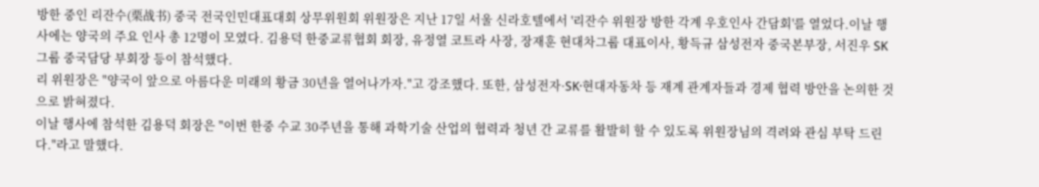방한 중인 리잔수(栗战书) 중국 전국인민대표대회 상무위원회 위원장은 지난 17일 서울 신라호텔에서 '리잔수 위원장 방한 각계 우호인사 간담회'를 열었다.이날 행사에는 양국의 주요 인사 총 12명이 모였다. 김용덕 한중교류협회 회장, 유정열 코트라 사장, 장재훈 현대차그룹 대표이사, 황득규 삼성전자 중국본부장, 서진우 SK그룹 중국담당 부회장 등이 참석했다.
리 위원장은 "양국이 앞으로 아름다운 미래의 황금 30년을 열어나가자."고 강조했다. 또한, 삼성전자·SK·현대자동차 등 재계 관계자들과 경제 협력 방안을 논의한 것으로 밝혀졌다.
이날 행사에 참석한 김용덕 회장은 "이번 한중 수교 30주년을 통해 과학기술 산업의 협력과 청년 간 교류를 활발히 할 수 있도록 위원장님의 격려와 관심 부탁 드린다."라고 말했다.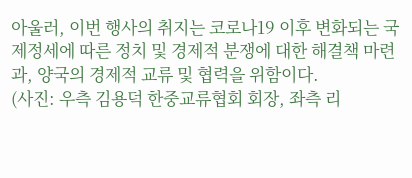아울러, 이번 행사의 취지는 코로나19 이후 변화되는 국제정세에 따른 정치 및 경제적 분쟁에 대한 해결책 마련과, 양국의 경제적 교류 및 협력을 위함이다.
(사진: 우측 김용덕 한중교류협회 회장, 좌측 리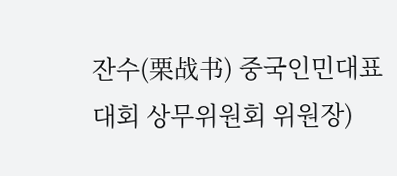잔수(栗战书) 중국인민대표대회 상무위원회 위원장)